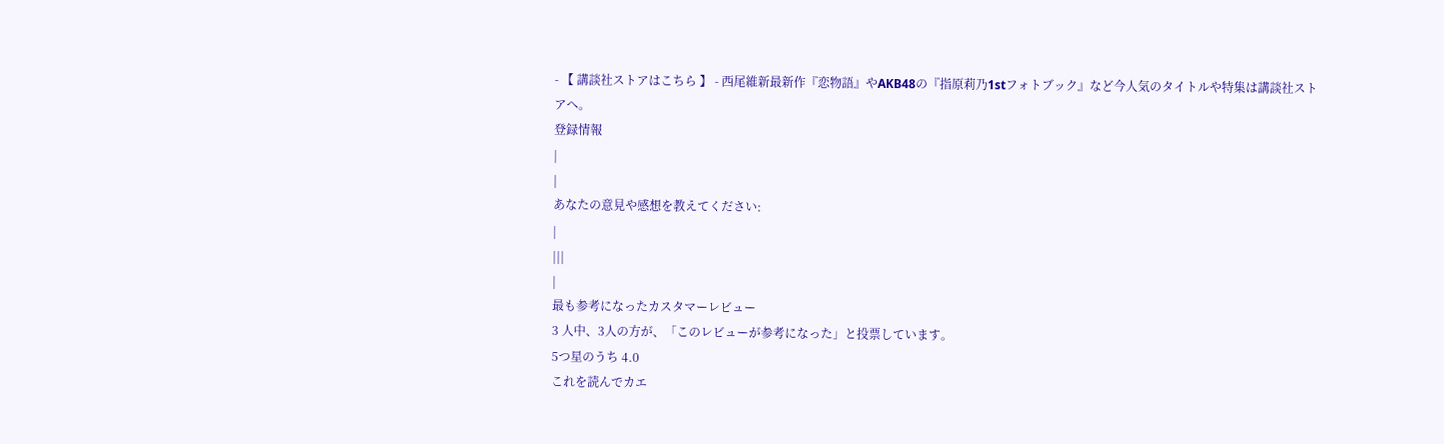- 【 講談社ストアはこちら 】 - 西尾維新最新作『恋物語』やAKB48の『指原莉乃1stフォトブック』など今人気のタイトルや特集は講談社ストアへ。
登録情報
|
|
あなたの意見や感想を教えてください:
|
|||
|
最も参考になったカスタマーレビュー
3 人中、3人の方が、「このレビューが参考になった」と投票しています。
5つ星のうち 4.0
これを読んでカエ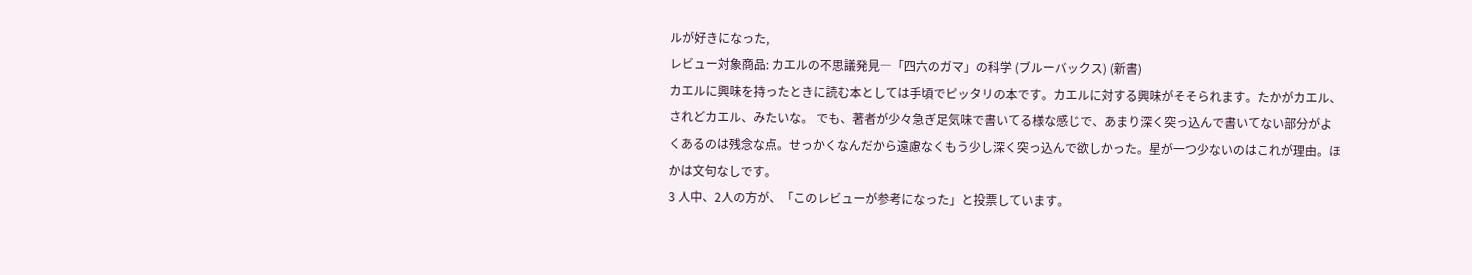ルが好きになった,
レビュー対象商品: カエルの不思議発見―「四六のガマ」の科学 (ブルーバックス) (新書)
カエルに興味を持ったときに読む本としては手頃でピッタリの本です。カエルに対する興味がそそられます。たかがカエル、されどカエル、みたいな。 でも、著者が少々急ぎ足気味で書いてる様な感じで、あまり深く突っ込んで書いてない部分がよくあるのは残念な点。せっかくなんだから遠慮なくもう少し深く突っ込んで欲しかった。星が一つ少ないのはこれが理由。ほかは文句なしです。
3 人中、2人の方が、「このレビューが参考になった」と投票しています。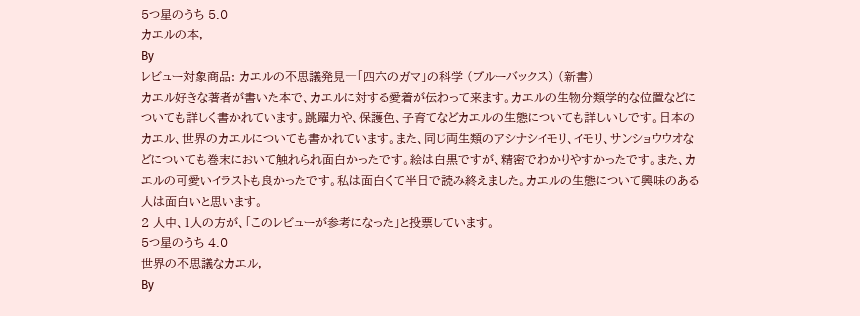5つ星のうち 5.0
カエルの本,
By
レビュー対象商品: カエルの不思議発見―「四六のガマ」の科学 (ブルーバックス) (新書)
カエル好きな著者が書いた本で、カエルに対する愛着が伝わって来ます。カエルの生物分類学的な位置などについても詳しく書かれています。跳躍力や、保護色、子育てなどカエルの生態についても詳しいしです。日本のカエル、世界のカエルについても書かれています。また、同じ両生類のアシナシイモリ、イモリ、サンショウウオなどについても巻末において触れられ面白かったです。絵は白黒ですが、精密でわかりやすかったです。また、カエルの可愛いイラストも良かったです。私は面白くて半日で読み終えました。カエルの生態について興味のある人は面白いと思います。
2 人中、1人の方が、「このレビューが参考になった」と投票しています。
5つ星のうち 4.0
世界の不思議なカエル,
By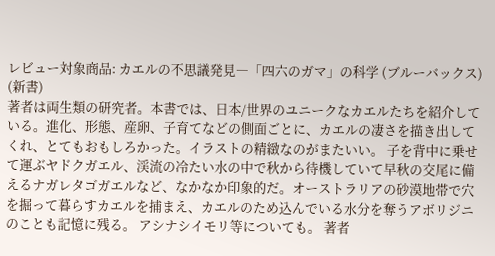レビュー対象商品: カエルの不思議発見―「四六のガマ」の科学 (ブルーバックス) (新書)
著者は両生類の研究者。本書では、日本/世界のユニークなカエルたちを紹介している。進化、形態、産卵、子育てなどの側面ごとに、カエルの凄さを描き出してくれ、とてもおもしろかった。イラストの精緻なのがまたいい。 子を背中に乗せて運ぶヤドクガエル、渓流の冷たい水の中で秋から待機していて早秋の交尾に備えるナガレタゴガエルなど、なかなか印象的だ。オーストラリアの砂漠地帯で穴を掘って暮らすカエルを捕まえ、カエルのため込んでいる水分を奪うアボリジニのことも記憶に残る。 アシナシイモリ等についても。 著者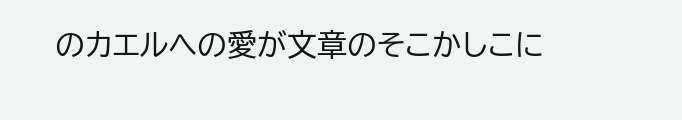のカエルへの愛が文章のそこかしこに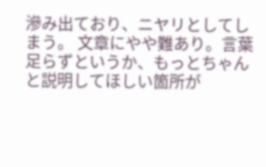滲み出ており、ニヤリとしてしまう。 文章にやや難あり。言葉足らずというか、もっとちゃんと説明してほしい箇所が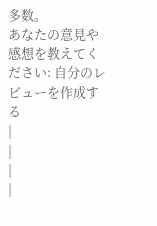多数。
あなたの意見や感想を教えてください: 自分のレビューを作成する
|
|
|
|